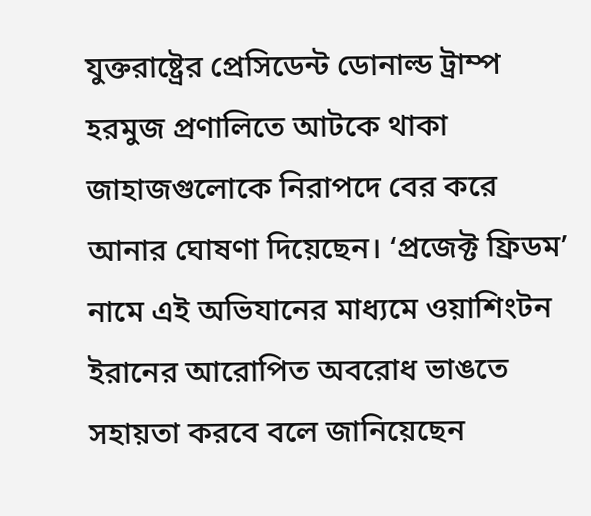যুক্তরাষ্ট্রের প্রেসিডেন্ট ডোনাল্ড ট্রাম্প হরমুজ প্রণালিতে আটকে থাকা জাহাজগুলোকে নিরাপদে বের করে আনার ঘোষণা দিয়েছেন। ‘প্রজেক্ট ফ্রিডম’ নামে এই অভিযানের মাধ্যমে ওয়াশিংটন ইরানের আরোপিত অবরোধ ভাঙতে সহায়তা করবে বলে জানিয়েছেন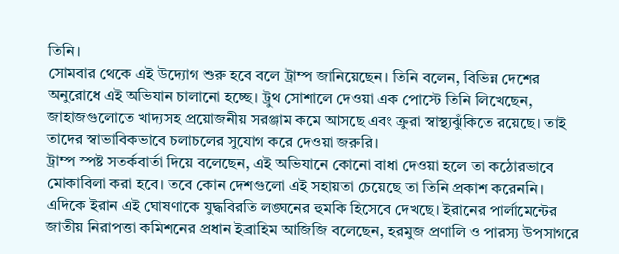তিনি।
সোমবার থেকে এই উদ্যোগ শুরু হবে বলে ট্রাম্প জানিয়েছেন। তিনি বলেন, বিভিন্ন দেশের অনুরোধে এই অভিযান চালানো হচ্ছে। ট্রুথ সোশালে দেওয়া এক পোস্টে তিনি লিখেছেন, জাহাজগুলোতে খাদ্যসহ প্রয়োজনীয় সরঞ্জাম কমে আসছে এবং ক্রুরা স্বাস্থ্যঝুঁকিতে রয়েছে। তাই তাদের স্বাভাবিকভাবে চলাচলের সুযোগ করে দেওয়া জরুরি।
ট্রাম্প স্পষ্ট সতর্কবার্তা দিয়ে বলেছেন, এই অভিযানে কোনো বাধা দেওয়া হলে তা কঠোরভাবে মোকাবিলা করা হবে। তবে কোন দেশগুলো এই সহায়তা চেয়েছে তা তিনি প্রকাশ করেননি।
এদিকে ইরান এই ঘোষণাকে যুদ্ধবিরতি লঙ্ঘনের হুমকি হিসেবে দেখছে। ইরানের পার্লামেন্টের জাতীয় নিরাপত্তা কমিশনের প্রধান ইব্রাহিম আজিজি বলেছেন, হরমুজ প্রণালি ও পারস্য উপসাগরে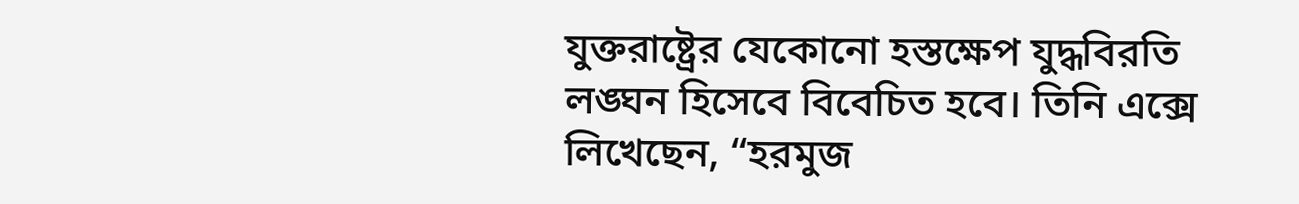যুক্তরাষ্ট্রের যেকোনো হস্তক্ষেপ যুদ্ধবিরতি লঙ্ঘন হিসেবে বিবেচিত হবে। তিনি এক্সে লিখেছেন, “হরমুজ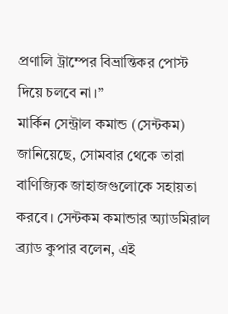প্রণালি ট্রাম্পের বিভ্রান্তিকর পোস্ট দিয়ে চলবে না।”
মার্কিন সেন্ট্রাল কমান্ড (সেন্টকম) জানিয়েছে, সোমবার থেকে তারা বাণিজ্যিক জাহাজগুলোকে সহায়তা করবে। সেন্টকম কমান্ডার অ্যাডমিরাল ব্র্যাড কুপার বলেন, এই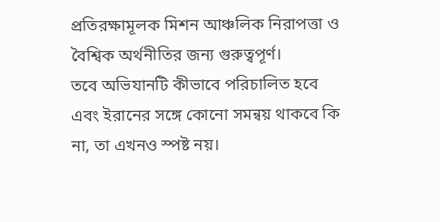প্রতিরক্ষামূলক মিশন আঞ্চলিক নিরাপত্তা ও বৈশ্বিক অর্থনীতির জন্য গুরুত্বপূর্ণ।
তবে অভিযানটি কীভাবে পরিচালিত হবে এবং ইরানের সঙ্গে কোনো সমন্বয় থাকবে কি না, তা এখনও স্পষ্ট নয়।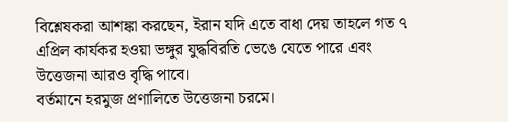বিশ্লেষকরা আশঙ্কা করছেন, ইরান যদি এতে বাধা দেয় তাহলে গত ৭ এপ্রিল কার্যকর হওয়া ভঙ্গুর যুদ্ধবিরতি ভেঙে যেতে পারে এবং উত্তেজনা আরও বৃদ্ধি পাবে।
বর্তমানে হরমুজ প্রণালিতে উত্তেজনা চরমে।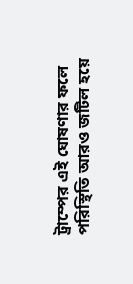ট্রাম্পের এই ঘোষণার ফলে পরিস্থিতি আরও জটিল হয়ে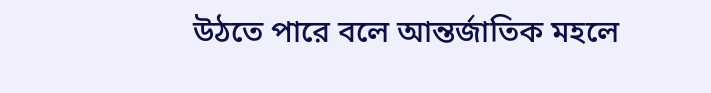উঠতে পারে বলে আন্তর্জাতিক মহলে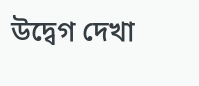উদ্বেগ দেখা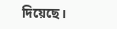দিয়েছে।